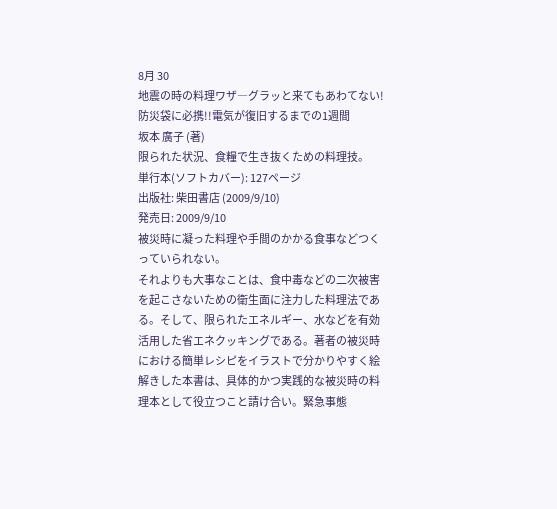8月 30
地震の時の料理ワザ―グラッと来てもあわてない!防災袋に必携!!電気が復旧するまでの1週間
坂本 廣子 (著)
限られた状況、食糧で生き抜くための料理技。
単行本(ソフトカバー): 127ページ
出版社: 柴田書店 (2009/9/10)
発売日: 2009/9/10
被災時に凝った料理や手間のかかる食事などつくっていられない。
それよりも大事なことは、食中毒などの二次被害を起こさないための衛生面に注力した料理法である。そして、限られたエネルギー、水などを有効活用した省エネクッキングである。著者の被災時における簡単レシピをイラストで分かりやすく絵解きした本書は、具体的かつ実践的な被災時の料理本として役立つこと請け合い。緊急事態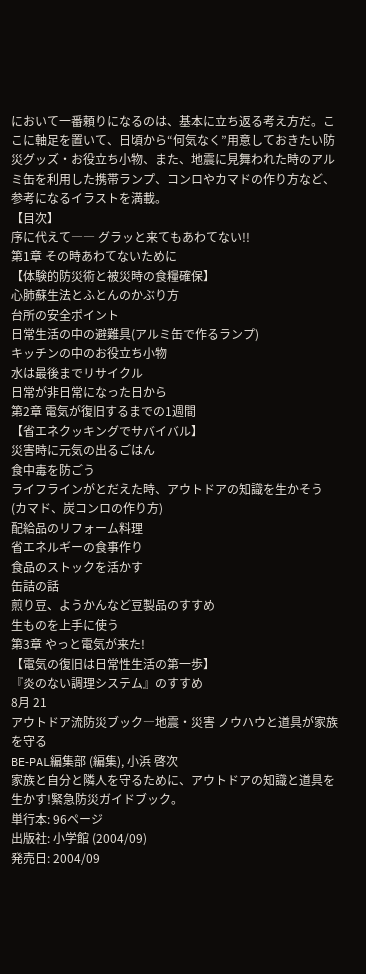において一番頼りになるのは、基本に立ち返る考え方だ。ここに軸足を置いて、日頃から“何気なく”用意しておきたい防災グッズ・お役立ち小物、また、地震に見舞われた時のアルミ缶を利用した携帯ランプ、コンロやカマドの作り方など、参考になるイラストを満載。
【目次】
序に代えて―― グラッと来てもあわてない!!
第1章 その時あわてないために
【体験的防災術と被災時の食糧確保】
心肺蘇生法とふとんのかぶり方
台所の安全ポイント
日常生活の中の避難具(アルミ缶で作るランプ)
キッチンの中のお役立ち小物
水は最後までリサイクル
日常が非日常になった日から
第2章 電気が復旧するまでの1週間
【省エネクッキングでサバイバル】
災害時に元気の出るごはん
食中毒を防ごう
ライフラインがとだえた時、アウトドアの知識を生かそう
(カマド、炭コンロの作り方)
配給品のリフォーム料理
省エネルギーの食事作り
食品のストックを活かす
缶詰の話
煎り豆、ようかんなど豆製品のすすめ
生ものを上手に使う
第3章 やっと電気が来た!
【電気の復旧は日常性生活の第一歩】
『炎のない調理システム』のすすめ
8月 21
アウトドア流防災ブック―地震・災害 ノウハウと道具が家族を守る
BE‐PAL編集部 (編集), 小浜 啓次
家族と自分と隣人を守るために、アウトドアの知識と道具を生かす!緊急防災ガイドブック。
単行本: 96ページ
出版社: 小学館 (2004/09)
発売日: 2004/09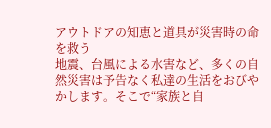アウトドアの知恵と道具が災害時の命を救う
地震、台風による水害など、多くの自然災害は予告なく私達の生活をおびやかします。そこで“家族と自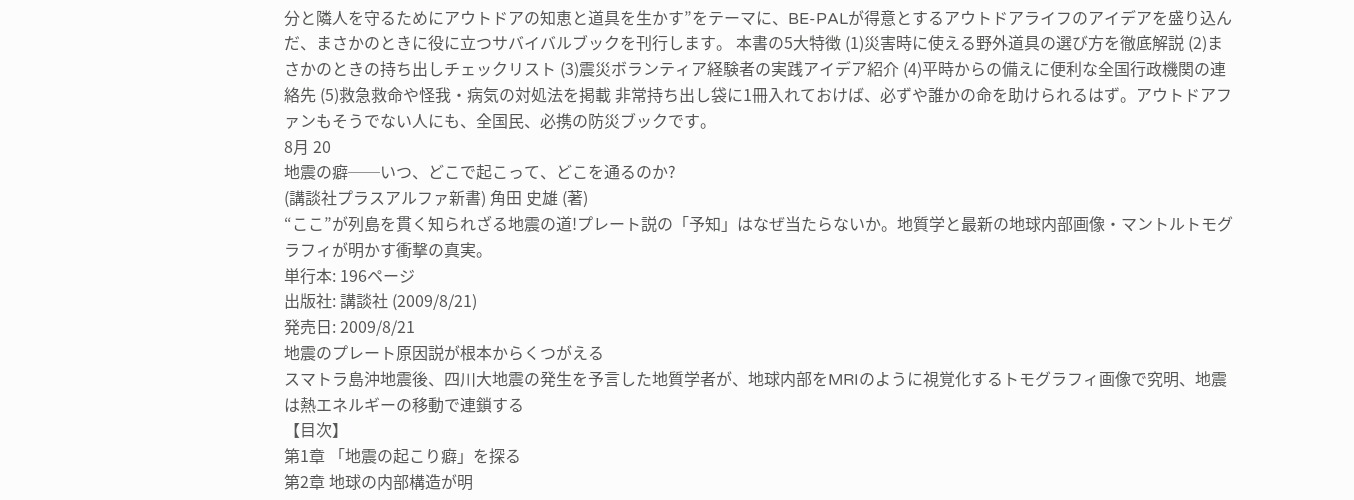分と隣人を守るためにアウトドアの知恵と道具を生かす”をテーマに、BE-PALが得意とするアウトドアライフのアイデアを盛り込んだ、まさかのときに役に立つサバイバルブックを刊行します。 本書の5大特徴 (1)災害時に使える野外道具の選び方を徹底解説 (2)まさかのときの持ち出しチェックリスト (3)震災ボランティア経験者の実践アイデア紹介 (4)平時からの備えに便利な全国行政機関の連絡先 (5)救急救命や怪我・病気の対処法を掲載 非常持ち出し袋に1冊入れておけば、必ずや誰かの命を助けられるはず。アウトドアファンもそうでない人にも、全国民、必携の防災ブックです。
8月 20
地震の癖──いつ、どこで起こって、どこを通るのか?
(講談社プラスアルファ新書) 角田 史雄 (著)
“ここ”が列島を貫く知られざる地震の道!プレート説の「予知」はなぜ当たらないか。地質学と最新の地球内部画像・マントルトモグラフィが明かす衝撃の真実。
単行本: 196ページ
出版社: 講談社 (2009/8/21)
発売日: 2009/8/21
地震のプレート原因説が根本からくつがえる
スマトラ島沖地震後、四川大地震の発生を予言した地質学者が、地球内部をMRIのように視覚化するトモグラフィ画像で究明、地震は熱エネルギーの移動で連鎖する
【目次】
第1章 「地震の起こり癖」を探る
第2章 地球の内部構造が明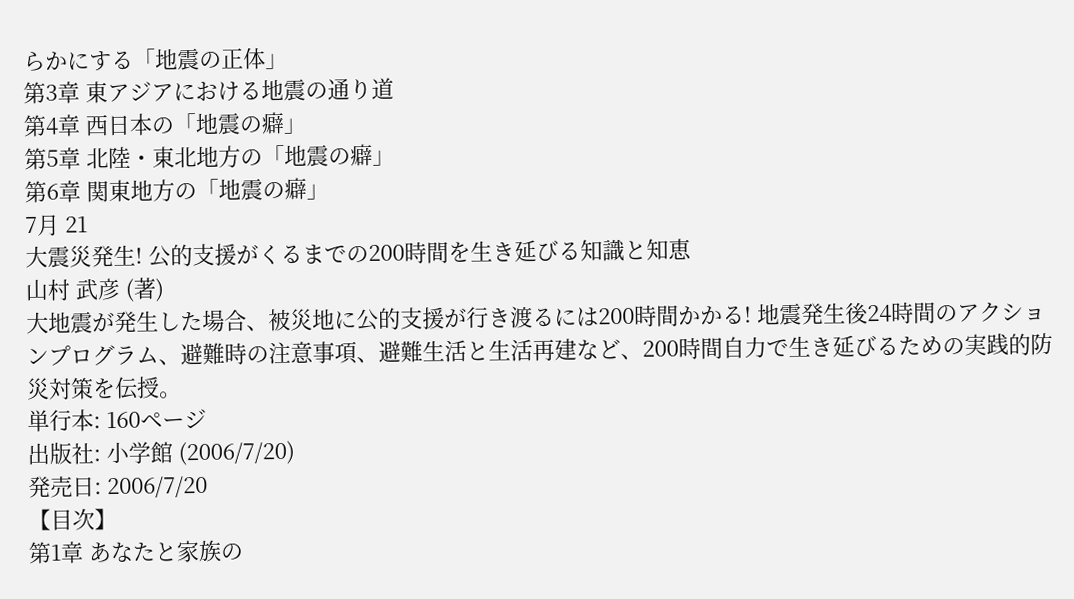らかにする「地震の正体」
第3章 東アジアにおける地震の通り道
第4章 西日本の「地震の癖」
第5章 北陸・東北地方の「地震の癖」
第6章 関東地方の「地震の癖」
7月 21
大震災発生! 公的支援がくるまでの200時間を生き延びる知識と知恵
山村 武彦 (著)
大地震が発生した場合、被災地に公的支援が行き渡るには200時間かかる! 地震発生後24時間のアクションプログラム、避難時の注意事項、避難生活と生活再建など、200時間自力で生き延びるための実践的防災対策を伝授。
単行本: 160ページ
出版社: 小学館 (2006/7/20)
発売日: 2006/7/20
【目次】
第1章 あなたと家族の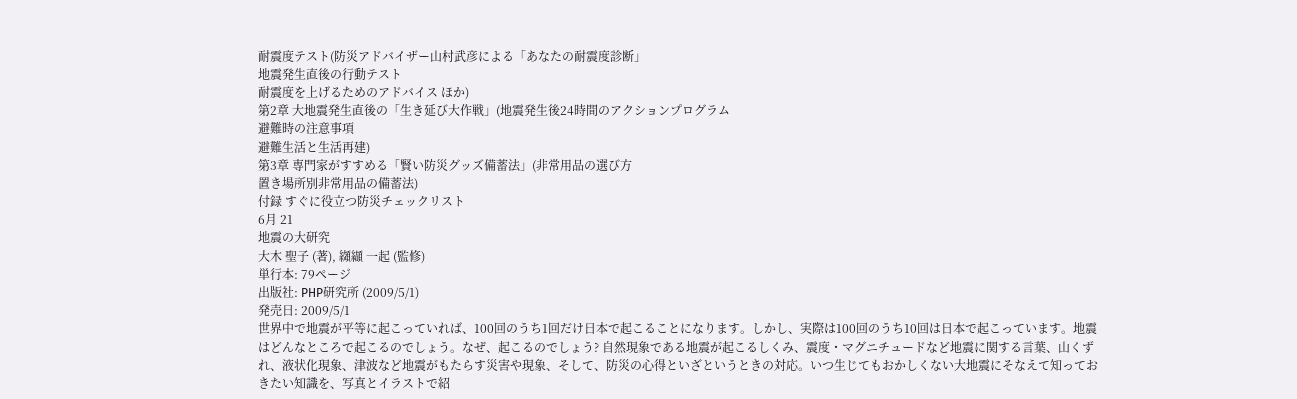耐震度テスト(防災アドバイザー山村武彦による「あなたの耐震度診断」
地震発生直後の行動テスト
耐震度を上げるためのアドバイス ほか)
第2章 大地震発生直後の「生き延び大作戦」(地震発生後24時間のアクションプログラム
避難時の注意事項
避難生活と生活再建)
第3章 専門家がすすめる「賢い防災グッズ備蓄法」(非常用品の選び方
置き場所別非常用品の備蓄法)
付録 すぐに役立つ防災チェックリスト
6月 21
地震の大研究
大木 聖子 (著), 纐纈 一起 (監修)
単行本: 79ページ
出版社: PHP研究所 (2009/5/1)
発売日: 2009/5/1
世界中で地震が平等に起こっていれば、100回のうち1回だけ日本で起こることになります。しかし、実際は100回のうち10回は日本で起こっています。地震はどんなところで起こるのでしょう。なぜ、起こるのでしょう? 自然現象である地震が起こるしくみ、震度・マグニチュードなど地震に関する言葉、山くずれ、液状化現象、津波など地震がもたらす災害や現象、そして、防災の心得といざというときの対応。いつ生じてもおかしくない大地震にそなえて知っておきたい知識を、写真とイラストで紹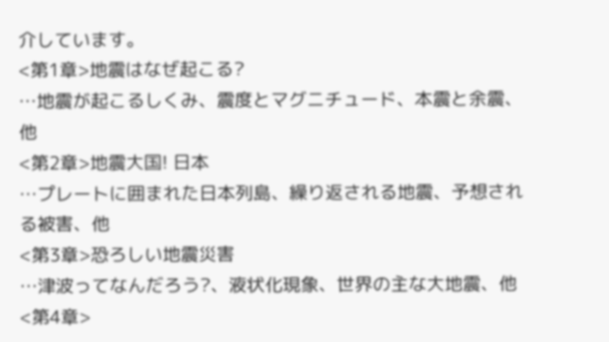介しています。
<第1章>地震はなぜ起こる?
…地震が起こるしくみ、震度とマグニチュード、本震と余震、他
<第2章>地震大国! 日本
…プレートに囲まれた日本列島、繰り返される地震、予想される被害、他
<第3章>恐ろしい地震災害
…津波ってなんだろう?、液状化現象、世界の主な大地震、他
<第4章>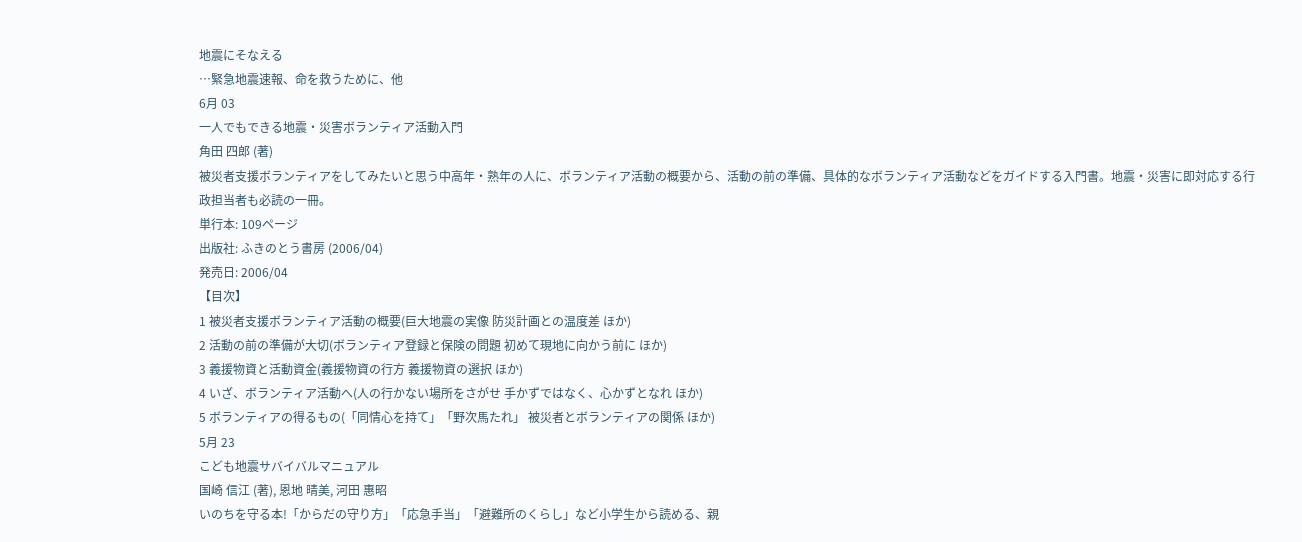地震にそなえる
…緊急地震速報、命を救うために、他
6月 03
一人でもできる地震・災害ボランティア活動入門
角田 四郎 (著)
被災者支援ボランティアをしてみたいと思う中高年・熟年の人に、ボランティア活動の概要から、活動の前の準備、具体的なボランティア活動などをガイドする入門書。地震・災害に即対応する行政担当者も必読の一冊。
単行本: 109ページ
出版社: ふきのとう書房 (2006/04)
発売日: 2006/04
【目次】
1 被災者支援ボランティア活動の概要(巨大地震の実像 防災計画との温度差 ほか)
2 活動の前の準備が大切(ボランティア登録と保険の問題 初めて現地に向かう前に ほか)
3 義援物資と活動資金(義援物資の行方 義援物資の選択 ほか)
4 いざ、ボランティア活動へ(人の行かない場所をさがせ 手かずではなく、心かずとなれ ほか)
5 ボランティアの得るもの(「同情心を持て」「野次馬たれ」 被災者とボランティアの関係 ほか)
5月 23
こども地震サバイバルマニュアル
国崎 信江 (著), 恩地 晴美, 河田 惠昭
いのちを守る本!「からだの守り方」「応急手当」「避難所のくらし」など小学生から読める、親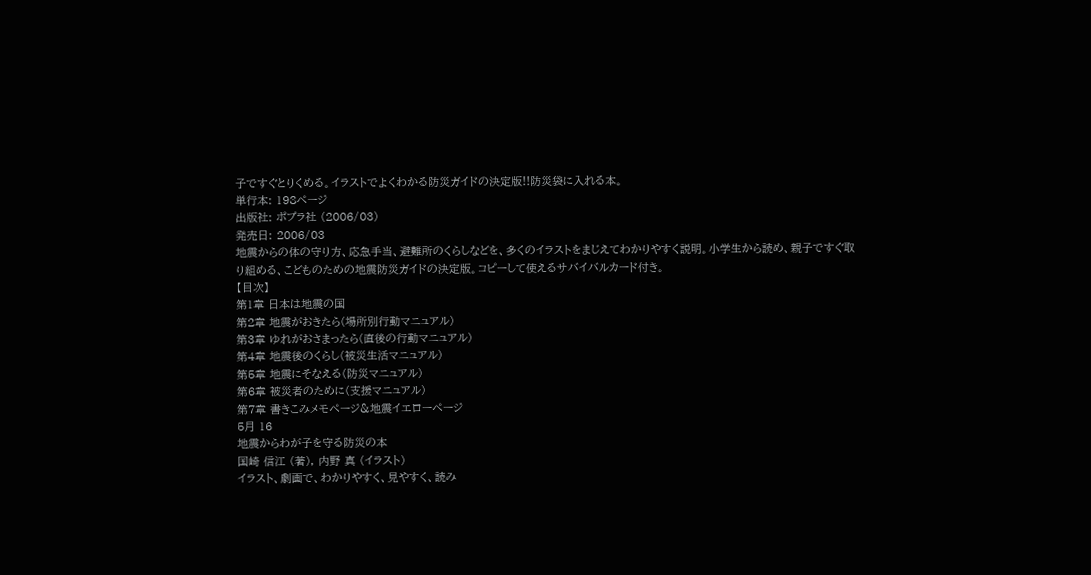子ですぐとりくめる。イラストでよくわかる防災ガイドの決定版!!防災袋に入れる本。
単行本: 198ページ
出版社: ポプラ社 (2006/03)
発売日: 2006/03
地震からの体の守り方、応急手当、避難所のくらしなどを、多くのイラストをまじえてわかりやすく説明。小学生から読め、親子ですぐ取り組める、こどものための地震防災ガイドの決定版。コピーして使えるサバイバルカード付き。
【目次】
第1章 日本は地震の国
第2章 地震がおきたら(場所別行動マニュアル)
第3章 ゆれがおさまったら(直後の行動マニュアル)
第4章 地震後のくらし(被災生活マニュアル)
第5章 地震にそなえる(防災マニュアル)
第6章 被災者のために(支援マニュアル)
第7章 書きこみメモページ&地震イエローページ
5月 16
地震からわが子を守る防災の本
国崎 信江 (著), 内野 真 (イラスト)
イラスト、劇画で、わかりやすく、見やすく、読み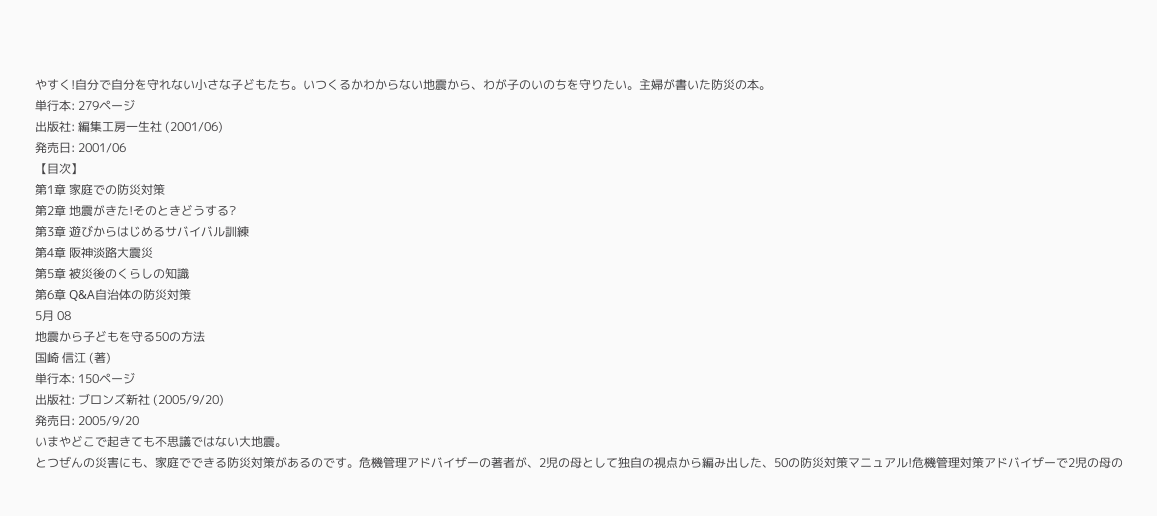やすく!自分で自分を守れない小さな子どもたち。いつくるかわからない地震から、わが子のいのちを守りたい。主婦が書いた防災の本。
単行本: 279ページ
出版社: 編集工房一生社 (2001/06)
発売日: 2001/06
【目次】
第1章 家庭での防災対策
第2章 地震がきた!そのときどうする?
第3章 遊びからはじめるサバイバル訓練
第4章 阪神淡路大震災
第5章 被災後のくらしの知識
第6章 Q&A自治体の防災対策
5月 08
地震から子どもを守る50の方法
国崎 信江 (著)
単行本: 150ページ
出版社: ブロンズ新社 (2005/9/20)
発売日: 2005/9/20
いまやどこで起きても不思議ではない大地震。
とつぜんの災害にも、家庭でできる防災対策があるのです。危機管理アドバイザーの著者が、2児の母として独自の視点から編み出した、50の防災対策マニュアル!危機管理対策アドバイザーで2児の母の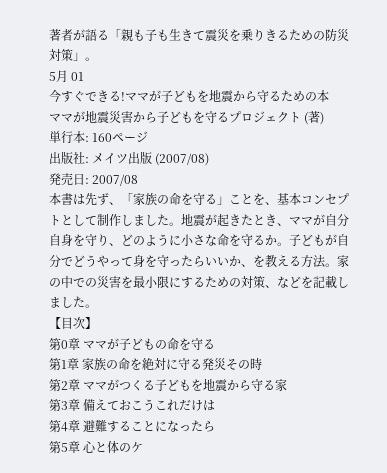著者が語る「親も子も生きて震災を乗りきるための防災対策」。
5月 01
今すぐできる!ママが子どもを地震から守るための本
ママが地震災害から子どもを守るプロジェクト (著)
単行本: 160ページ
出版社: メイツ出版 (2007/08)
発売日: 2007/08
本書は先ず、「家族の命を守る」ことを、基本コンセプトとして制作しました。地震が起きたとき、ママが自分自身を守り、どのように小さな命を守るか。子どもが自分でどうやって身を守ったらいいか、を教える方法。家の中での災害を最小限にするための対策、などを記載しました。
【目次】
第0章 ママが子どもの命を守る
第1章 家族の命を絶対に守る発災その時
第2章 ママがつくる子どもを地震から守る家
第3章 備えておこうこれだけは
第4章 避難することになったら
第5章 心と体のケ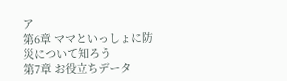ア
第6章 ママといっしょに防災について知ろう
第7章 お役立ちデータ